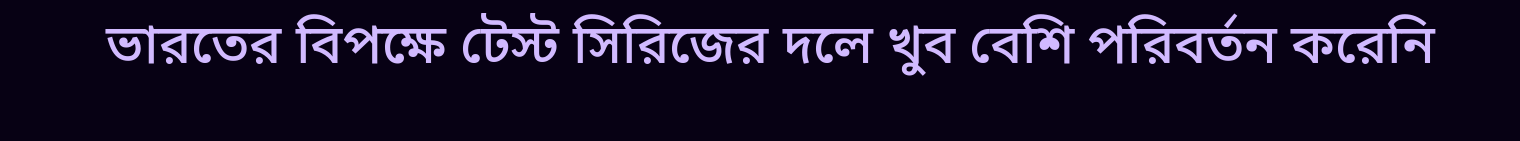ভারতের বিপক্ষে টেস্ট সিরিজের দলে খুব বেশি পরিবর্তন করেনি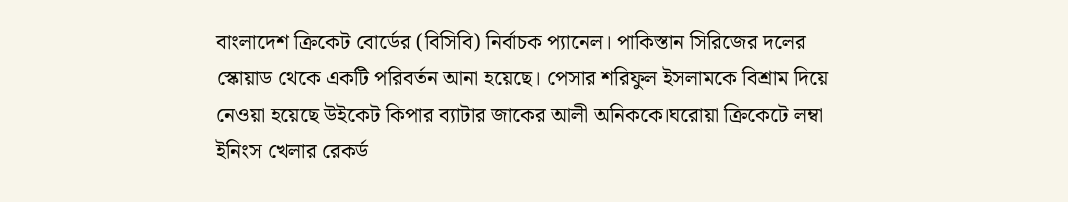বাংলাদেশ ক্রিকেট বোর্ডের (বিসিবি) নির্বাচক প্যানেল। পাকিস্তান সিরিজের দলের স্কোয়াড থেকে একটি পরিবর্তন আনা হয়েছে। পেসার শরিফুল ইসলামকে বিশ্রাম দিয়ে নেওয়া হয়েছে উইকেট কিপার ব্যাটার জাকের আলী অনিককে।ঘরোয়া ক্রিকেটে লম্বা ইনিংস খেলার রেকর্ড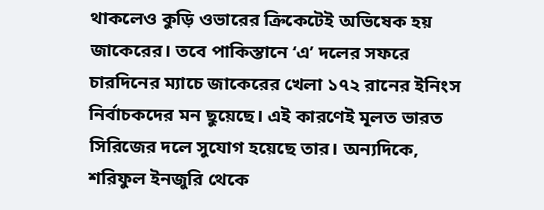থাকলেও কুড়ি ওভারের ক্রিকেটেই অভিষেক হয় জাকেরের। তবে পাকিস্তানে ‘এ’ দলের সফরে চারদিনের ম্যাচে জাকেরের খেলা ১৭২ রানের ইনিংস নির্বাচকদের মন ছুয়েছে। এই কারণেই মূলত ভারত সিরিজের দলে সুযোগ হয়েছে তার। অন্যদিকে, শরিফুল ইনজুরি থেকে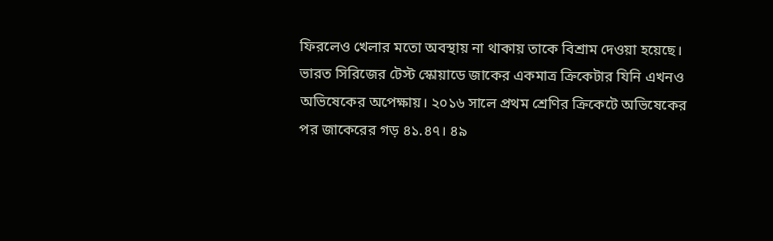ফিরলেও খেলার মতো অবস্থায় না থাকায় তাকে বিশ্রাম দেওয়া হয়েছে।
ভারত সিরিজের টেস্ট স্কোয়াডে জাকের একমাত্র ক্রিকেটার যিনি এখনও অভিষেকের অপেক্ষায়। ২০১৬ সালে প্রথম শ্রেণির ক্রিকেটে অভিষেকের পর জাকেরের গড় ৪১.৪৭। ৪৯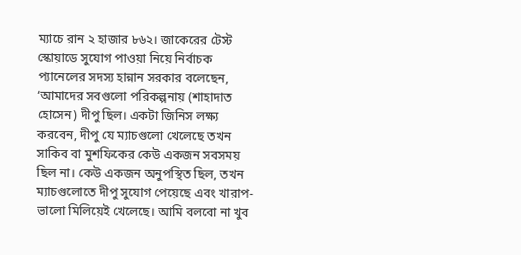ম্যাচে রান ২ হাজার ৮৬২। জাকেরের টেস্ট স্কোয়াডে সুযোগ পাওয়া নিয়ে নির্বাচক প্যানেলের সদস্য হান্নান সরকার বলেছেন, ‘আমাদের সবগুলো পরিকল্পনায় (শাহাদাত হোসেন) দীপু ছিল। একটা জিনিস লক্ষ্য করবেন, দীপু যে ম্যাচগুলো খেলেছে তখন সাকিব বা মুশফিকের কেউ একজন সবসময় ছিল না। কেউ একজন অনুপস্থিত ছিল, তখন ম্যাচগুলোতে দীপু সুযোগ পেয়েছে এবং খারাপ-ভালো মিলিয়েই খেলেছে। আমি বলবো না খুব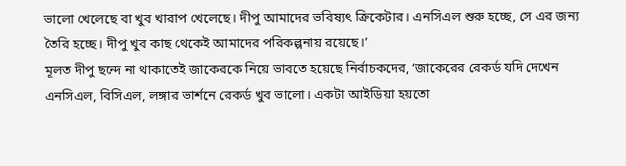ভালো খেলেছে বা খুব খারাপ খেলেছে। দীপু আমাদের ভবিষ্যৎ ক্রিকেটার। এনসিএল শুরু হচ্ছে, সে এর জন্য তৈরি হচ্ছে। দীপু খুব কাছ থেকেই আমাদের পরিকল্পনায় রয়েছে।’
মূলত দীপু ছন্দে না থাকাতেই জাকেরকে নিয়ে ভাবতে হয়েছে নির্বাচকদের, ‘জাকেরের রেকর্ড যদি দেখেন এনসিএল, বিসিএল, লঙ্গার ভার্শনে রেকর্ড খুব ভালো। একটা আইডিয়া হয়তো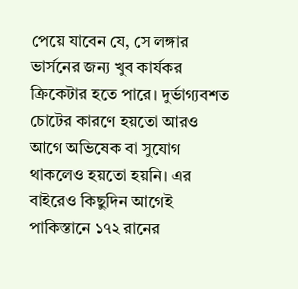পেয়ে যাবেন যে, সে লঙ্গার ভার্সনের জন্য খুব কার্যকর ক্রিকেটার হতে পারে। দুর্ভাগ্যবশত চোটের কারণে হয়তো আরও আগে অভিষেক বা সুযোগ থাকলেও হয়তো হয়নি। এর বাইরেও কিছুদিন আগেই পাকিস্তানে ১৭২ রানের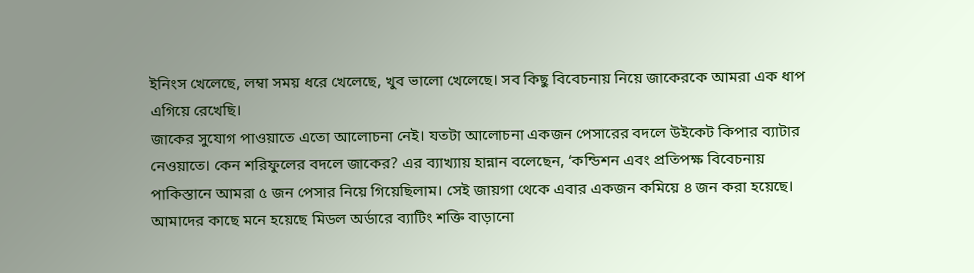ইনিংস খেলেছে, লম্বা সময় ধরে খেলেছে, খুব ভালো খেলেছে। সব কিছু বিবেচনায় নিয়ে জাকেরকে আমরা এক ধাপ এগিয়ে রেখেছি।
জাকের সুযোগ পাওয়াতে এতো আলোচনা নেই। যতটা আলোচনা একজন পেসারের বদলে উইকেট কিপার ব্যাটার নেওয়াতে। কেন শরিফুলের বদলে জাকের? এর ব্যাখ্যায় হান্নান বলেছেন, ‘কন্ডিশন এবং প্রতিপক্ষ বিবেচনায় পাকিস্তানে আমরা ৫ জন পেসার নিয়ে গিয়েছিলাম। সেই জায়গা থেকে এবার একজন কমিয়ে ৪ জন করা হয়েছে। আমাদের কাছে মনে হয়েছে মিডল অর্ডারে ব্যাটিং শক্তি বাড়ানো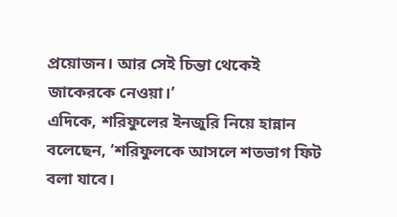প্রয়োজন। আর সেই চিন্তা থেকেই জাকেরকে নেওয়া।’
এদিকে, শরিফুলের ইনজুরি নিয়ে হান্নান বলেছেন, ‘শরিফুলকে আসলে শতভাগ ফিট বলা যাবে।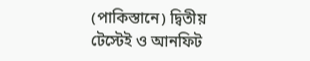(পাকিস্তানে) দ্বিতীয় টেস্টেই ও আনফিট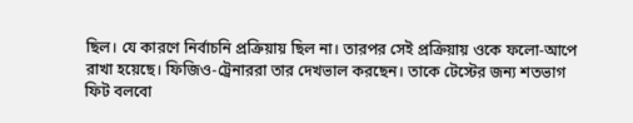ছিল। যে কারণে নির্বাচনি প্রক্রিয়ায় ছিল না। তারপর সেই প্রক্রিয়ায় ওকে ফলো-আপে রাখা হয়েছে। ফিজিও-ট্রেনাররা তার দেখভাল করছেন। তাকে টেস্টের জন্য শতভাগ ফিট বলবো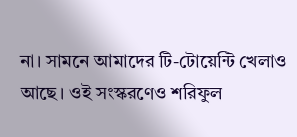না। সামনে আমাদের টি-টোয়েন্টি খেলাও আছে। ওই সংস্করণেও শরিফুল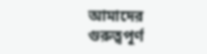আমাদের গুরুত্বপূর্ণ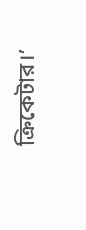ক্রিকেটার।’